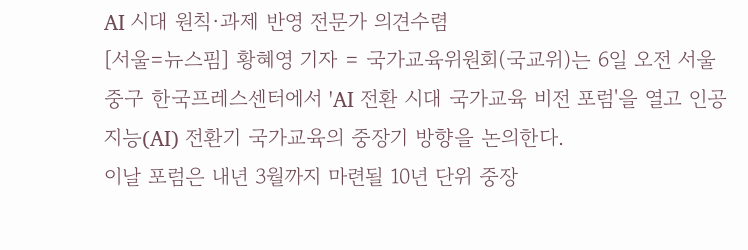AI 시대 원칙·과제 반영 전문가 의견수렴
[서울=뉴스핌] 황혜영 기자 = 국가교육위원회(국교위)는 6일 오전 서울 중구 한국프레스센터에서 'AI 전환 시대 국가교육 비전 포럼'을 열고 인공지능(AI) 전환기 국가교육의 중장기 방향을 논의한다.
이날 포럼은 내년 3월까지 마련될 10년 단위 중장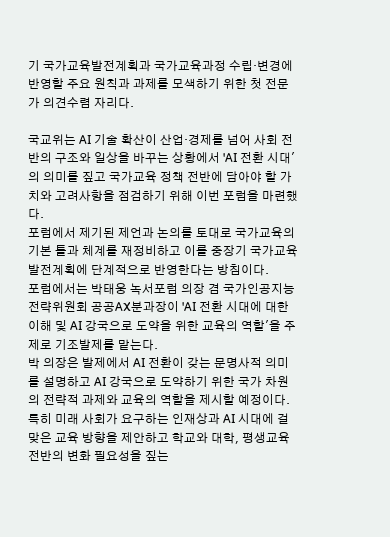기 국가교육발전계획과 국가교육과정 수립·변경에 반영할 주요 원칙과 과제를 모색하기 위한 첫 전문가 의견수렴 자리다.

국교위는 AI 기술 확산이 산업·경제를 넘어 사회 전반의 구조와 일상을 바꾸는 상황에서 'AI 전환 시대'의 의미를 짚고 국가교육 정책 전반에 담아야 할 가치와 고려사항을 점검하기 위해 이번 포럼을 마련했다.
포럼에서 제기된 제언과 논의를 토대로 국가교육의 기본 틀과 체계를 재정비하고 이를 중장기 국가교육발전계획에 단계적으로 반영한다는 방침이다.
포럼에서는 박태웅 녹서포럼 의장 겸 국가인공지능전략위원회 공공AX분과장이 'AI 전환 시대에 대한 이해 및 AI 강국으로 도약을 위한 교육의 역할'을 주제로 기조발제를 맡는다.
박 의장은 발제에서 AI 전환이 갖는 문명사적 의미를 설명하고 AI 강국으로 도약하기 위한 국가 차원의 전략적 과제와 교육의 역할을 제시할 예정이다. 특히 미래 사회가 요구하는 인재상과 AI 시대에 걸맞은 교육 방향을 제안하고 학교와 대학, 평생교육 전반의 변화 필요성을 짚는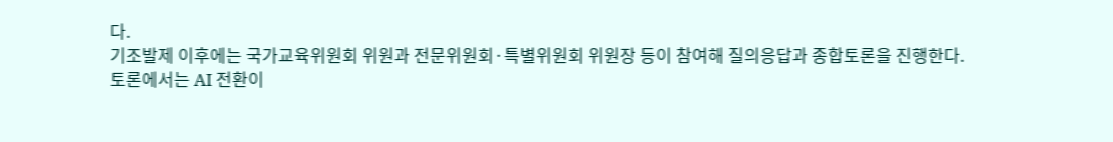다.
기조발제 이후에는 국가교육위원회 위원과 전문위원회·특별위원회 위원장 등이 참여해 질의응답과 종합토론을 진행한다.
토론에서는 AI 전환이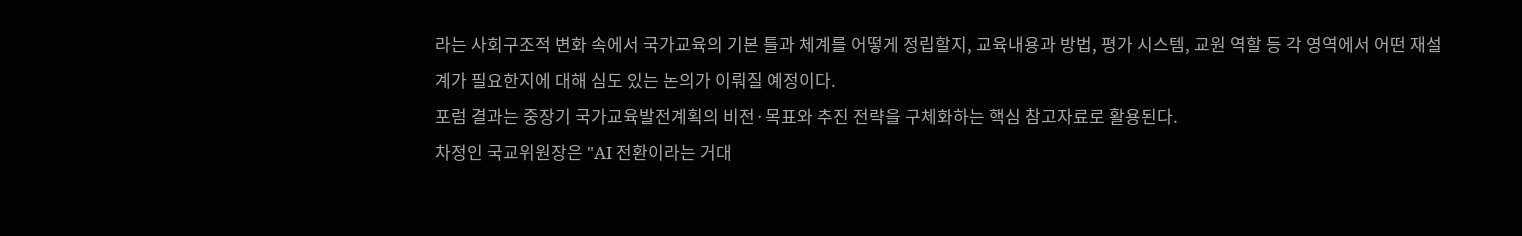라는 사회구조적 변화 속에서 국가교육의 기본 틀과 체계를 어떻게 정립할지, 교육내용과 방법, 평가 시스템, 교원 역할 등 각 영역에서 어떤 재설계가 필요한지에 대해 심도 있는 논의가 이뤄질 예정이다.
포럼 결과는 중장기 국가교육발전계획의 비전·목표와 추진 전략을 구체화하는 핵심 참고자료로 활용된다.
차정인 국교위원장은 "AI 전환이라는 거대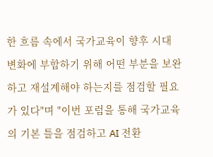한 흐름 속에서 국가교육이 향후 시대 변화에 부합하기 위해 어떤 부분을 보완하고 재설계해야 하는지를 점검할 필요가 있다"며 "이번 포럼을 통해 국가교육의 기본 틀을 점검하고 AI 전환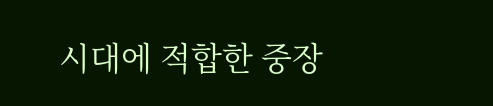시대에 적합한 중장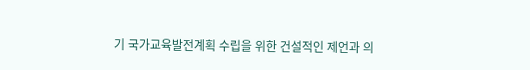기 국가교육발전계획 수립을 위한 건설적인 제언과 의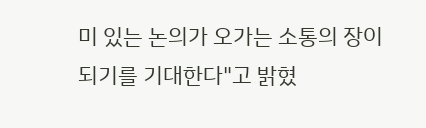미 있는 논의가 오가는 소통의 장이 되기를 기대한다"고 밝혔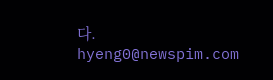다.
hyeng0@newspim.com